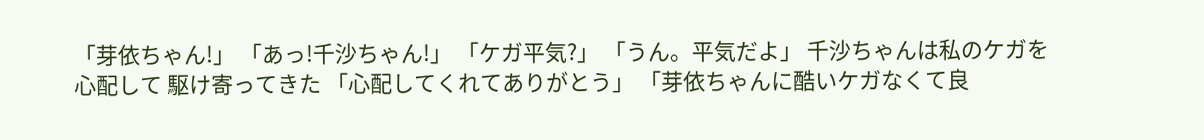「芽依ちゃん!」 「あっ!千沙ちゃん!」 「ケガ平気?」 「うん。平気だよ」 千沙ちゃんは私のケガを心配して 駆け寄ってきた 「心配してくれてありがとう」 「芽依ちゃんに酷いケガなくて良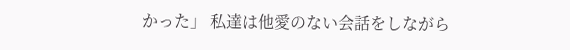かった」 私達は他愛のない会話をしながら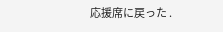応援席に戻った .